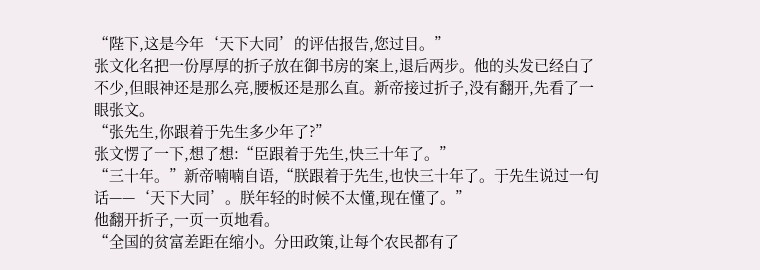“陛下,这是今年‘天下大同’的评估报告,您过目。”
张文化名把一份厚厚的折子放在御书房的案上,退后两步。他的头发已经白了不少,但眼神还是那么亮,腰板还是那么直。新帝接过折子,没有翻开,先看了一眼张文。
“张先生,你跟着于先生多少年了?”
张文愣了一下,想了想:“臣跟着于先生,快三十年了。”
“三十年。”新帝喃喃自语,“朕跟着于先生,也快三十年了。于先生说过一句话——‘天下大同’。朕年轻的时候不太懂,现在懂了。”
他翻开折子,一页一页地看。
“全国的贫富差距在缩小。分田政策,让每个农民都有了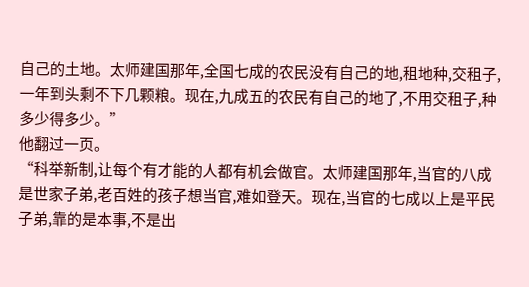自己的土地。太师建国那年,全国七成的农民没有自己的地,租地种,交租子,一年到头剩不下几颗粮。现在,九成五的农民有自己的地了,不用交租子,种多少得多少。”
他翻过一页。
“科举新制,让每个有才能的人都有机会做官。太师建国那年,当官的八成是世家子弟,老百姓的孩子想当官,难如登天。现在,当官的七成以上是平民子弟,靠的是本事,不是出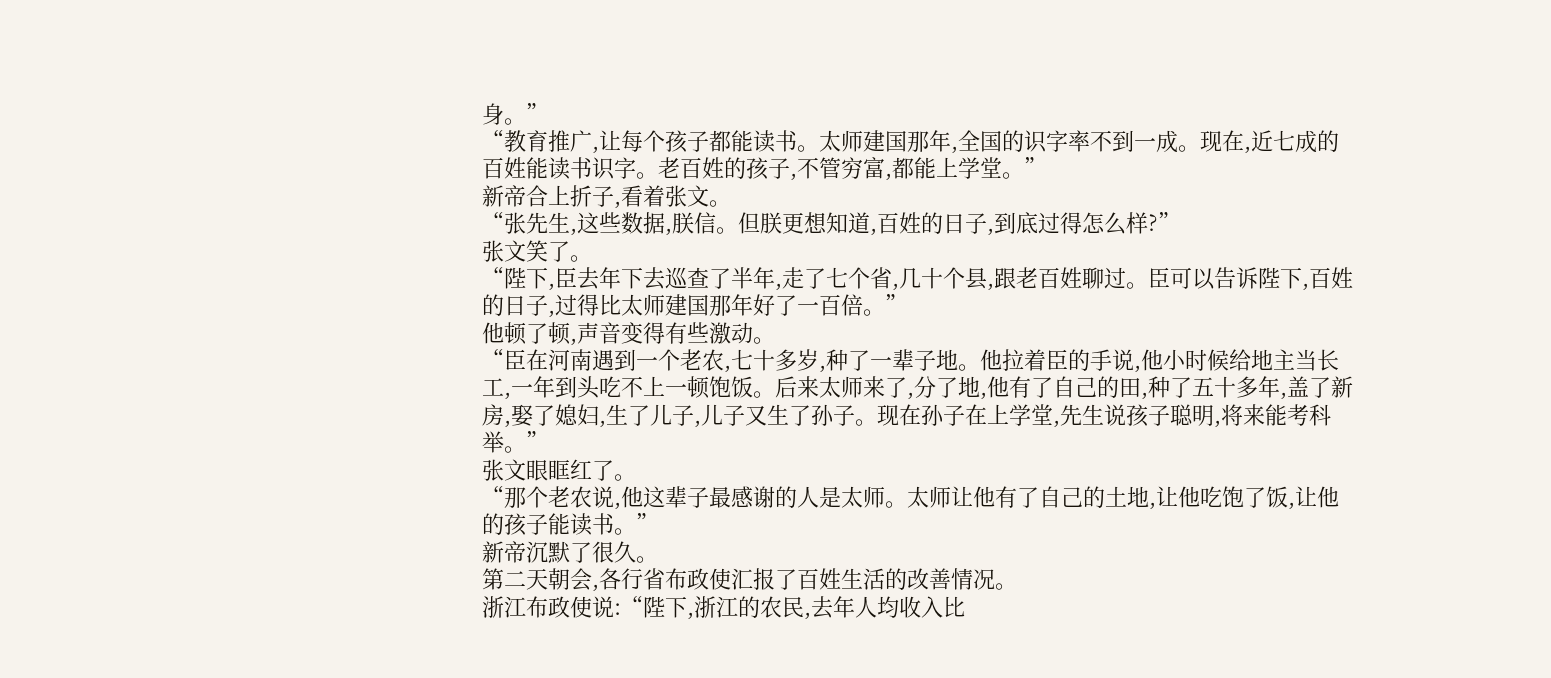身。”
“教育推广,让每个孩子都能读书。太师建国那年,全国的识字率不到一成。现在,近七成的百姓能读书识字。老百姓的孩子,不管穷富,都能上学堂。”
新帝合上折子,看着张文。
“张先生,这些数据,朕信。但朕更想知道,百姓的日子,到底过得怎么样?”
张文笑了。
“陛下,臣去年下去巡查了半年,走了七个省,几十个县,跟老百姓聊过。臣可以告诉陛下,百姓的日子,过得比太师建国那年好了一百倍。”
他顿了顿,声音变得有些激动。
“臣在河南遇到一个老农,七十多岁,种了一辈子地。他拉着臣的手说,他小时候给地主当长工,一年到头吃不上一顿饱饭。后来太师来了,分了地,他有了自己的田,种了五十多年,盖了新房,娶了媳妇,生了儿子,儿子又生了孙子。现在孙子在上学堂,先生说孩子聪明,将来能考科举。”
张文眼眶红了。
“那个老农说,他这辈子最感谢的人是太师。太师让他有了自己的土地,让他吃饱了饭,让他的孩子能读书。”
新帝沉默了很久。
第二天朝会,各行省布政使汇报了百姓生活的改善情况。
浙江布政使说:“陛下,浙江的农民,去年人均收入比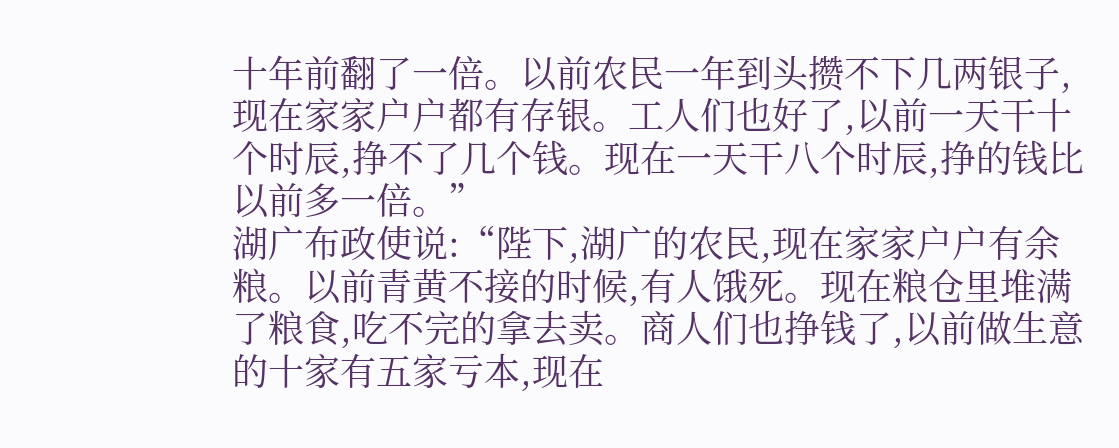十年前翻了一倍。以前农民一年到头攒不下几两银子,现在家家户户都有存银。工人们也好了,以前一天干十个时辰,挣不了几个钱。现在一天干八个时辰,挣的钱比以前多一倍。”
湖广布政使说:“陛下,湖广的农民,现在家家户户有余粮。以前青黄不接的时候,有人饿死。现在粮仓里堆满了粮食,吃不完的拿去卖。商人们也挣钱了,以前做生意的十家有五家亏本,现在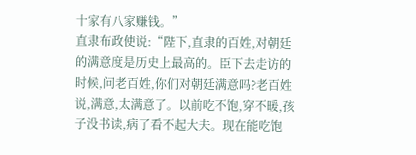十家有八家赚钱。”
直隶布政使说:“陛下,直隶的百姓,对朝廷的满意度是历史上最高的。臣下去走访的时候,问老百姓,你们对朝廷满意吗?老百姓说,满意,太满意了。以前吃不饱,穿不暖,孩子没书读,病了看不起大夫。现在能吃饱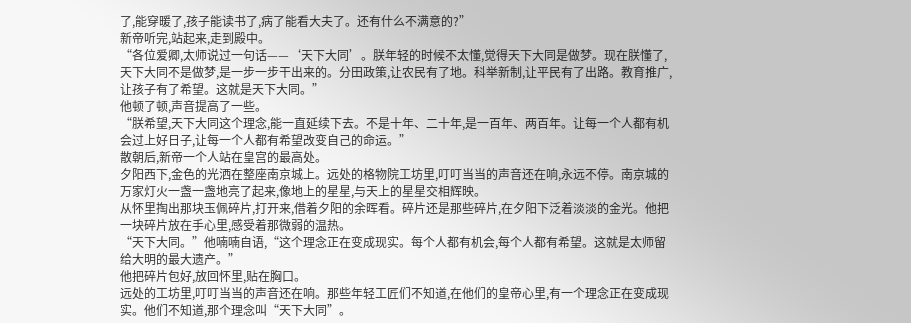了,能穿暖了,孩子能读书了,病了能看大夫了。还有什么不满意的?”
新帝听完,站起来,走到殿中。
“各位爱卿,太师说过一句话——‘天下大同’。朕年轻的时候不太懂,觉得天下大同是做梦。现在朕懂了,天下大同不是做梦,是一步一步干出来的。分田政策,让农民有了地。科举新制,让平民有了出路。教育推广,让孩子有了希望。这就是天下大同。”
他顿了顿,声音提高了一些。
“朕希望,天下大同这个理念,能一直延续下去。不是十年、二十年,是一百年、两百年。让每一个人都有机会过上好日子,让每一个人都有希望改变自己的命运。”
散朝后,新帝一个人站在皇宫的最高处。
夕阳西下,金色的光洒在整座南京城上。远处的格物院工坊里,叮叮当当的声音还在响,永远不停。南京城的万家灯火一盏一盏地亮了起来,像地上的星星,与天上的星星交相辉映。
从怀里掏出那块玉佩碎片,打开来,借着夕阳的余晖看。碎片还是那些碎片,在夕阳下泛着淡淡的金光。他把一块碎片放在手心里,感受着那微弱的温热。
“天下大同。”他喃喃自语,“这个理念正在变成现实。每个人都有机会,每个人都有希望。这就是太师留给大明的最大遗产。”
他把碎片包好,放回怀里,贴在胸口。
远处的工坊里,叮叮当当的声音还在响。那些年轻工匠们不知道,在他们的皇帝心里,有一个理念正在变成现实。他们不知道,那个理念叫“天下大同”。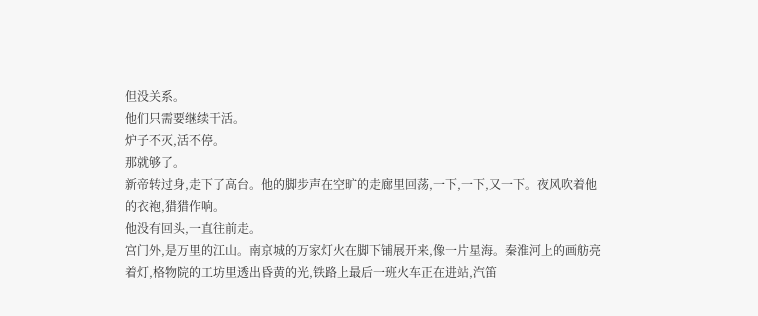但没关系。
他们只需要继续干活。
炉子不灭,活不停。
那就够了。
新帝转过身,走下了高台。他的脚步声在空旷的走廊里回荡,一下,一下,又一下。夜风吹着他的衣袍,猎猎作响。
他没有回头,一直往前走。
宫门外,是万里的江山。南京城的万家灯火在脚下铺展开来,像一片星海。秦淮河上的画舫亮着灯,格物院的工坊里透出昏黄的光,铁路上最后一班火车正在进站,汽笛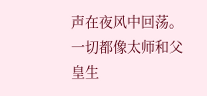声在夜风中回荡。
一切都像太师和父皇生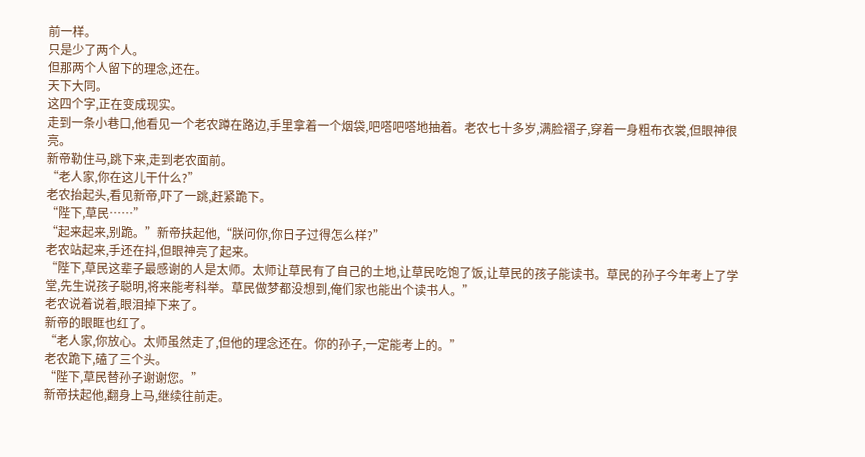前一样。
只是少了两个人。
但那两个人留下的理念,还在。
天下大同。
这四个字,正在变成现实。
走到一条小巷口,他看见一个老农蹲在路边,手里拿着一个烟袋,吧嗒吧嗒地抽着。老农七十多岁,满脸褶子,穿着一身粗布衣裳,但眼神很亮。
新帝勒住马,跳下来,走到老农面前。
“老人家,你在这儿干什么?”
老农抬起头,看见新帝,吓了一跳,赶紧跪下。
“陛下,草民……”
“起来起来,别跪。”新帝扶起他,“朕问你,你日子过得怎么样?”
老农站起来,手还在抖,但眼神亮了起来。
“陛下,草民这辈子最感谢的人是太师。太师让草民有了自己的土地,让草民吃饱了饭,让草民的孩子能读书。草民的孙子今年考上了学堂,先生说孩子聪明,将来能考科举。草民做梦都没想到,俺们家也能出个读书人。”
老农说着说着,眼泪掉下来了。
新帝的眼眶也红了。
“老人家,你放心。太师虽然走了,但他的理念还在。你的孙子,一定能考上的。”
老农跪下,磕了三个头。
“陛下,草民替孙子谢谢您。”
新帝扶起他,翻身上马,继续往前走。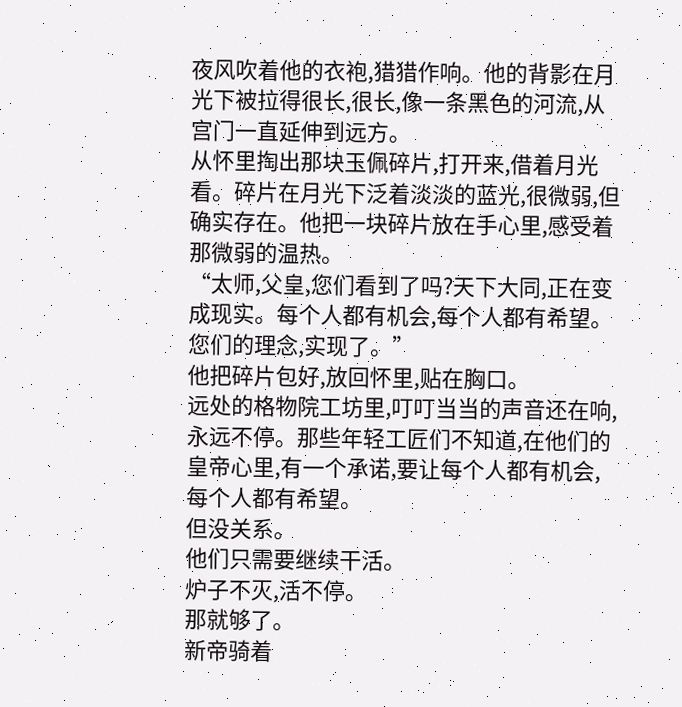夜风吹着他的衣袍,猎猎作响。他的背影在月光下被拉得很长,很长,像一条黑色的河流,从宫门一直延伸到远方。
从怀里掏出那块玉佩碎片,打开来,借着月光看。碎片在月光下泛着淡淡的蓝光,很微弱,但确实存在。他把一块碎片放在手心里,感受着那微弱的温热。
“太师,父皇,您们看到了吗?天下大同,正在变成现实。每个人都有机会,每个人都有希望。您们的理念,实现了。”
他把碎片包好,放回怀里,贴在胸口。
远处的格物院工坊里,叮叮当当的声音还在响,永远不停。那些年轻工匠们不知道,在他们的皇帝心里,有一个承诺,要让每个人都有机会,每个人都有希望。
但没关系。
他们只需要继续干活。
炉子不灭,活不停。
那就够了。
新帝骑着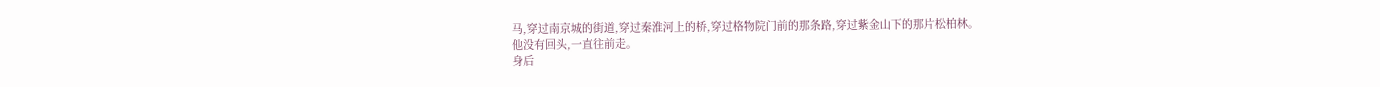马,穿过南京城的街道,穿过秦淮河上的桥,穿过格物院门前的那条路,穿过紫金山下的那片松柏林。
他没有回头,一直往前走。
身后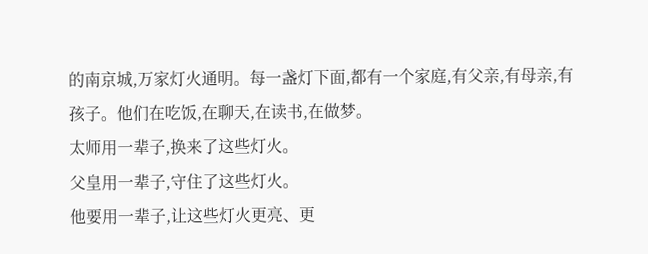的南京城,万家灯火通明。每一盏灯下面,都有一个家庭,有父亲,有母亲,有孩子。他们在吃饭,在聊天,在读书,在做梦。
太师用一辈子,换来了这些灯火。
父皇用一辈子,守住了这些灯火。
他要用一辈子,让这些灯火更亮、更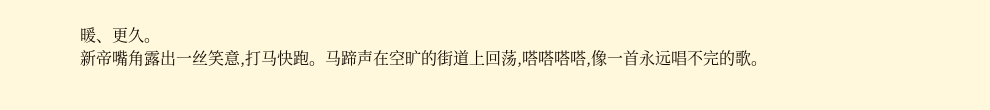暖、更久。
新帝嘴角露出一丝笑意,打马快跑。马蹄声在空旷的街道上回荡,嗒嗒嗒嗒,像一首永远唱不完的歌。